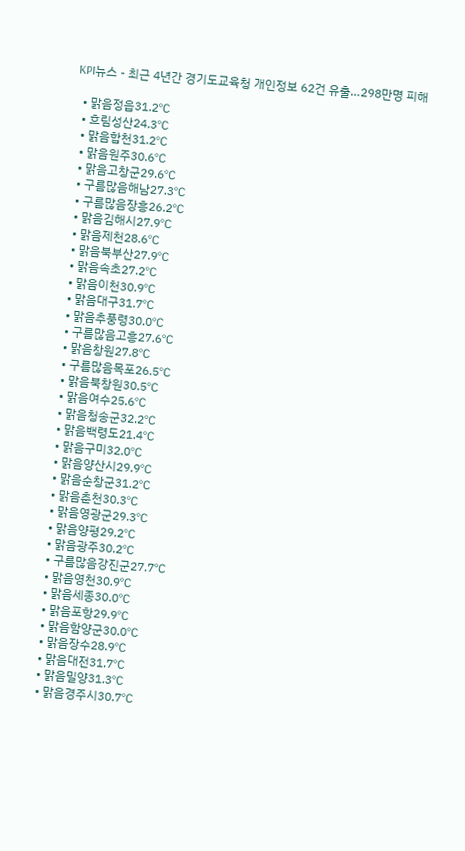KPI뉴스 - 최근 4년간 경기도교육청 개인정보 62건 유출…298만명 피해

  • 맑음정읍31.2℃
  • 흐림성산24.3℃
  • 맑음합천31.2℃
  • 맑음원주30.6℃
  • 맑음고창군29.6℃
  • 구름많음해남27.3℃
  • 구름많음장흥26.2℃
  • 맑음김해시27.9℃
  • 맑음제천28.6℃
  • 맑음북부산27.9℃
  • 맑음속초27.2℃
  • 맑음이천30.9℃
  • 맑음대구31.7℃
  • 맑음추풍령30.0℃
  • 구름많음고흥27.6℃
  • 맑음창원27.8℃
  • 구름많음목포26.5℃
  • 맑음북창원30.5℃
  • 맑음여수25.6℃
  • 맑음청송군32.2℃
  • 맑음백령도21.4℃
  • 맑음구미32.0℃
  • 맑음양산시29.9℃
  • 맑음순창군31.2℃
  • 맑음춘천30.3℃
  • 맑음영광군29.3℃
  • 맑음양평29.2℃
  • 맑음광주30.2℃
  • 구름많음강진군27.7℃
  • 맑음영천30.9℃
  • 맑음세종30.0℃
  • 맑음포항29.9℃
  • 맑음함양군30.0℃
  • 맑음장수28.9℃
  • 맑음대전31.7℃
  • 맑음밀양31.3℃
  • 맑음경주시30.7℃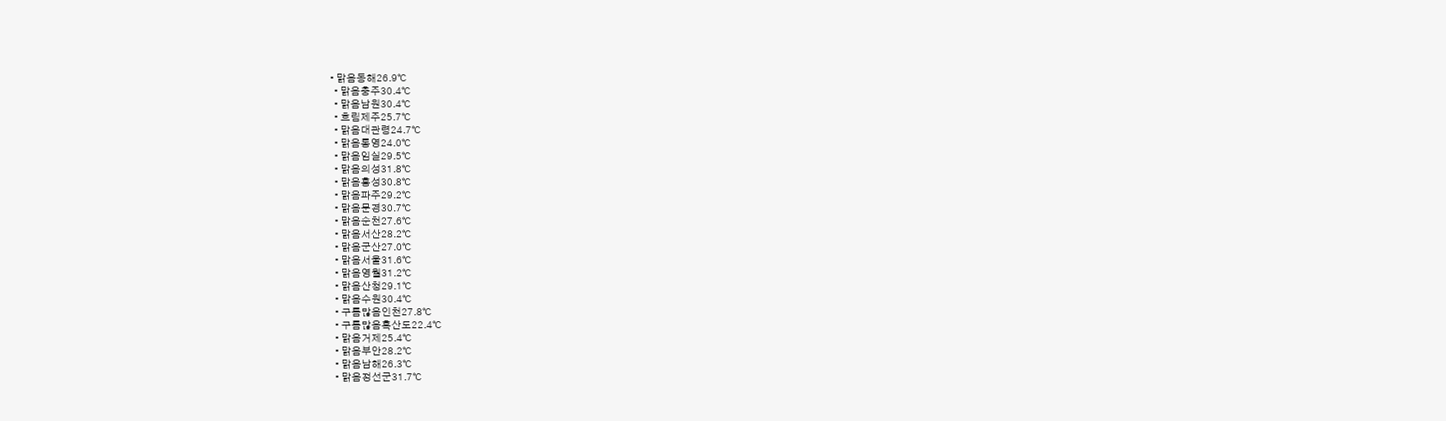• 맑음동해26.9℃
  • 맑음충주30.4℃
  • 맑음남원30.4℃
  • 흐림제주25.7℃
  • 맑음대관령24.7℃
  • 맑음통영24.0℃
  • 맑음임실29.5℃
  • 맑음의성31.8℃
  • 맑음홍성30.8℃
  • 맑음파주29.2℃
  • 맑음문경30.7℃
  • 맑음순천27.6℃
  • 맑음서산28.2℃
  • 맑음군산27.0℃
  • 맑음서울31.6℃
  • 맑음영월31.2℃
  • 맑음산청29.1℃
  • 맑음수원30.4℃
  • 구름많음인천27.8℃
  • 구름많음흑산도22.4℃
  • 맑음거제25.4℃
  • 맑음부안28.2℃
  • 맑음남해26.3℃
  • 맑음정선군31.7℃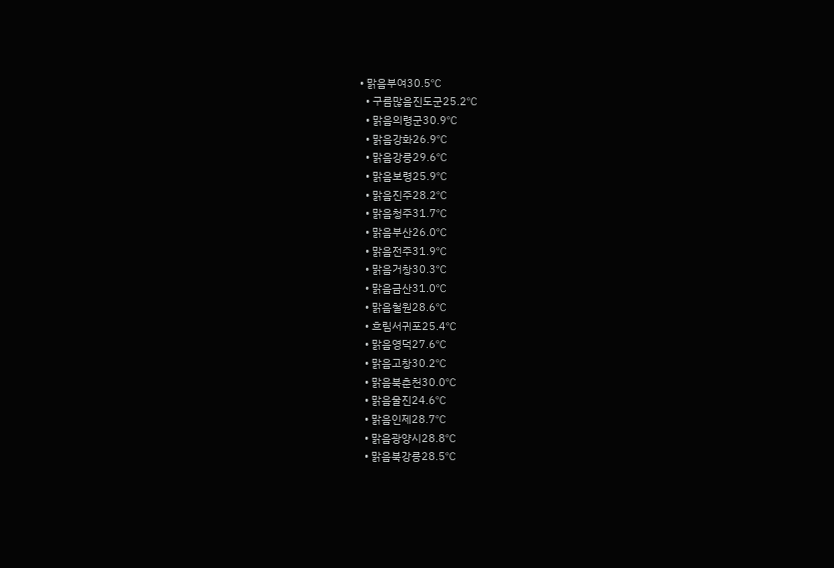• 맑음부여30.5℃
  • 구름많음진도군25.2℃
  • 맑음의령군30.9℃
  • 맑음강화26.9℃
  • 맑음강릉29.6℃
  • 맑음보령25.9℃
  • 맑음진주28.2℃
  • 맑음청주31.7℃
  • 맑음부산26.0℃
  • 맑음전주31.9℃
  • 맑음거창30.3℃
  • 맑음금산31.0℃
  • 맑음철원28.6℃
  • 흐림서귀포25.4℃
  • 맑음영덕27.6℃
  • 맑음고창30.2℃
  • 맑음북춘천30.0℃
  • 맑음울진24.6℃
  • 맑음인제28.7℃
  • 맑음광양시28.8℃
  • 맑음북강릉28.5℃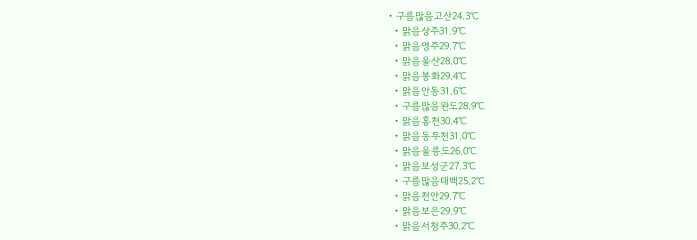• 구름많음고산24.3℃
  • 맑음상주31.9℃
  • 맑음영주29.7℃
  • 맑음울산28.0℃
  • 맑음봉화29.4℃
  • 맑음안동31.6℃
  • 구름많음완도28.9℃
  • 맑음홍천30.4℃
  • 맑음동두천31.0℃
  • 맑음울릉도26.0℃
  • 맑음보성군27.3℃
  • 구름많음태백25.2℃
  • 맑음천안29.7℃
  • 맑음보은29.9℃
  • 맑음서청주30.2℃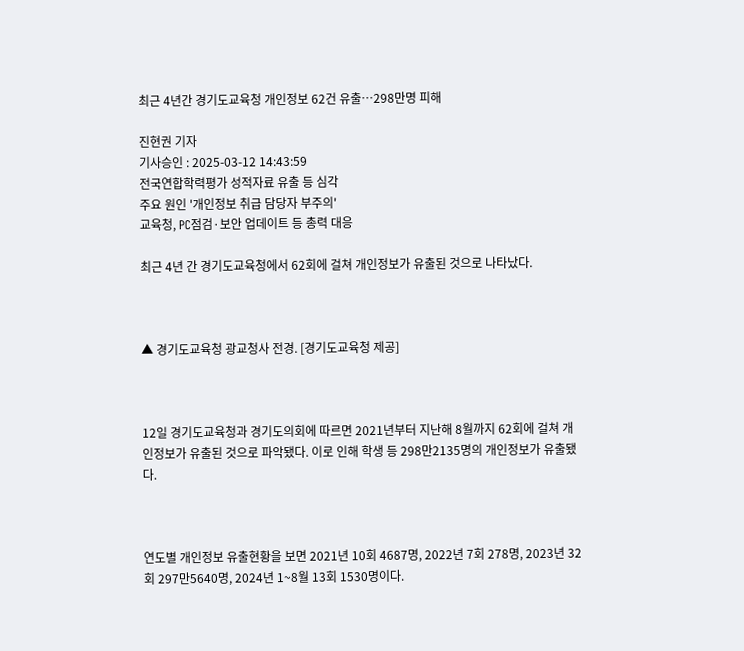최근 4년간 경기도교육청 개인정보 62건 유출…298만명 피해

진현권 기자
기사승인 : 2025-03-12 14:43:59
전국연합학력평가 성적자료 유출 등 심각
주요 원인 '개인정보 취급 담당자 부주의'
교육청, PC점검·보안 업데이트 등 총력 대응

최근 4년 간 경기도교육청에서 62회에 걸쳐 개인정보가 유출된 것으로 나타났다.



▲ 경기도교육청 광교청사 전경. [경기도교육청 제공]



12일 경기도교육청과 경기도의회에 따르면 2021년부터 지난해 8월까지 62회에 걸쳐 개인정보가 유출된 것으로 파악됐다. 이로 인해 학생 등 298만2135명의 개인정보가 유출됐다.



연도별 개인정보 유출현황을 보면 2021년 10회 4687명, 2022년 7회 278명, 2023년 32회 297만5640명, 2024년 1~8월 13회 1530명이다.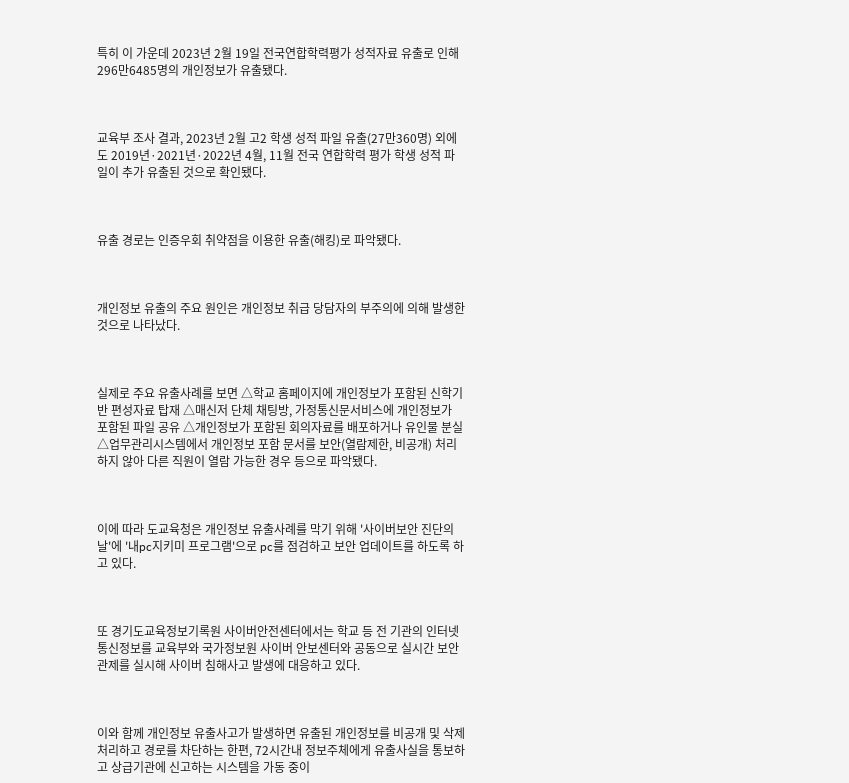특히 이 가운데 2023년 2월 19일 전국연합학력평가 성적자료 유출로 인해 296만6485명의 개인정보가 유출됐다.



교육부 조사 결과, 2023년 2월 고2 학생 성적 파일 유출(27만360명) 외에도 2019년·2021년·2022년 4월, 11월 전국 연합학력 평가 학생 성적 파일이 추가 유출된 것으로 확인됐다.



유출 경로는 인증우회 취약점을 이용한 유출(해킹)로 파악됐다.



개인정보 유출의 주요 원인은 개인정보 취급 당담자의 부주의에 의해 발생한 것으로 나타났다.



실제로 주요 유출사례를 보면 △학교 홈페이지에 개인정보가 포함된 신학기 반 편성자료 탑재 △매신저 단체 채팅방, 가정통신문서비스에 개인정보가 포함된 파일 공유 △개인정보가 포함된 회의자료를 배포하거나 유인물 분실 △업무관리시스템에서 개인정보 포함 문서를 보안(열람제한, 비공개) 처리하지 않아 다른 직원이 열람 가능한 경우 등으로 파악됐다.



이에 따라 도교육청은 개인정보 유출사례를 막기 위해 '사이버보안 진단의 날'에 '내pc지키미 프로그램'으로 pc를 점검하고 보안 업데이트를 하도록 하고 있다.



또 경기도교육정보기록원 사이버안전센터에서는 학교 등 전 기관의 인터넷 통신정보를 교육부와 국가정보원 사이버 안보센터와 공동으로 실시간 보안관제를 실시해 사이버 침해사고 발생에 대응하고 있다.



이와 함께 개인정보 유출사고가 발생하면 유출된 개인정보를 비공개 및 삭제처리하고 경로를 차단하는 한편, 72시간내 정보주체에게 유출사실을 통보하고 상급기관에 신고하는 시스템을 가동 중이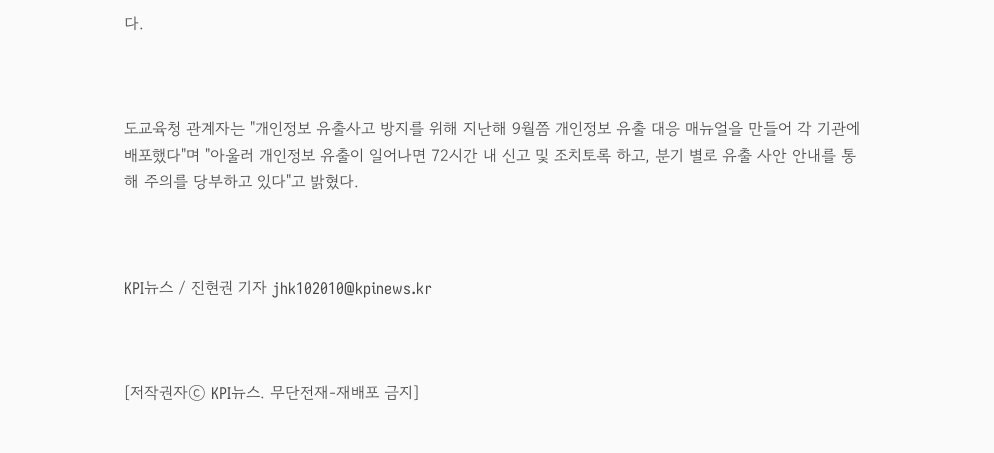다.



도교육청 관계자는 "개인정보 유출사고 방지를 위해 지난해 9월쯤 개인정보 유출 대응 매뉴얼을 만들어 각 기관에 배포했다"며 "아울러 개인정보 유출이 일어나면 72시간 내 신고 및 조치토록 하고, 분기 별로 유출 사안 안내를 통해 주의를 당부하고 있다"고 밝혔다.



KPI뉴스 / 진현권 기자 jhk102010@kpinews.kr



[저작권자ⓒ KPI뉴스. 무단전재-재배포 금지]